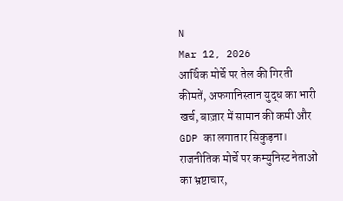N
Mar 12, 2026
आर्थिक मोर्चे पर तेल की गिरती कीमतें, अफगानिस्तान युद्ध का भारी खर्च, बाज़ार में सामान की कमी और GDP का लगातार सिकुड़ना। राजनीतिक मोर्चे पर कम्युनिस्ट नेताओं का भ्रष्टाचार,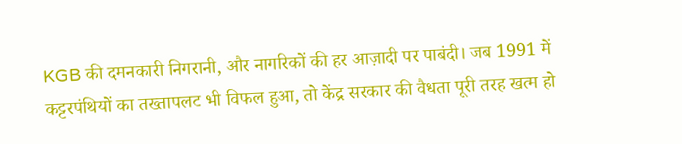KGB की दमनकारी निगरानी, और नागरिकों की हर आज़ादी पर पाबंदी। जब 1991 में कट्टरपंथियों का तख्तापलट भी विफल हुआ, तो केंद्र सरकार की वैधता पूरी तरह खत्म हो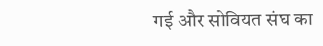गई और सोवियत संघ का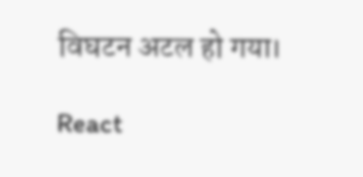विघटन अटल हो गया।

React